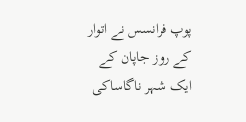پوپ فرانسس نے اتوار کے روز جاپان کے ایک شہر ناگاساکی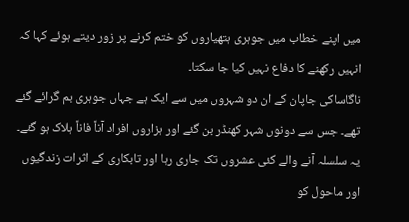میں اپنے خطاب میں جوہری ہتھیاروں کو ختم کرنے پر زور دیتے ہوئے کہا کہ انہیں رکھنے کا دفاع نہیں کیا جا سکتا۔
ناگاساکی جاپان کے ان دو شہروں میں سے ایک ہے جہاں جوہری بم گرائے گئے تھے۔ جس سے دونوں شہر کھنڈر بن گئے اور ہزاروں افراد آناً فاناً ہلاک ہو گئے۔ یہ سلسلہ آنے والے کئی عشروں تک جاری رہا اور تابکاری کے اثرات زندگیوں اور ماحول کو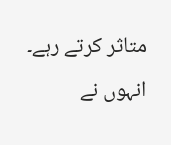متاثر کرتے رہے۔
انہوں نے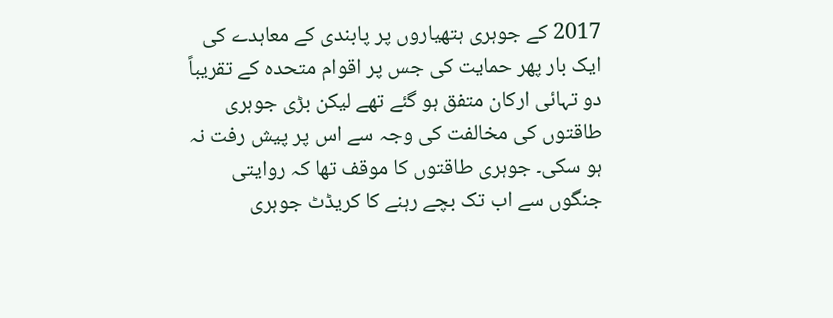2017 کے جوہری ہتھیاروں پر پابندی کے معاہدے کی ایک بار پھر حمایت کی جس پر اقوام متحدہ کے تقریباً دو تہائی ارکان متفق ہو گئے تھے لیکن بڑی جوہری طاقتوں کی مخالفت کی وجہ سے اس پر پیش رفت نہ ہو سکی۔ جوہری طاقتوں کا موقف تھا کہ روایتی جنگوں سے اب تک بچے رہنے کا کریڈٹ جوہری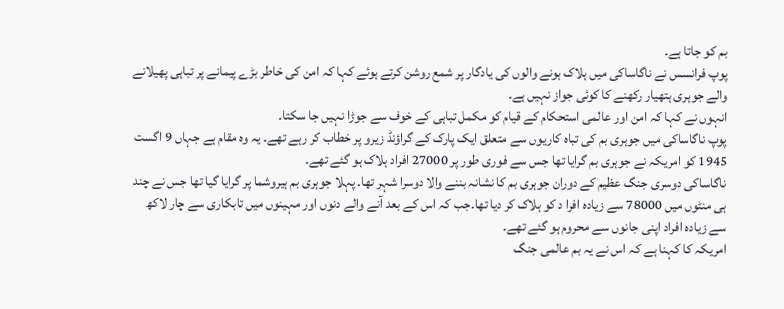بم کو جاتا ہے۔
پوپ فرانسس نے ناگاساکی میں ہلاک ہونے والوں کی یادگار پر شمع روشن کرتے ہوئے کہا کہ امن کی خاطر بڑے پیمانے پر تباہی پھیلانے والے جوہری ہتھیار رکھنے کا کوئی جواز نہیں ہے۔
انہوں نے کہا کہ امن اور عالمی استحکام کے قیام کو مکمل تباہی کے خوف سے جوڑا نہیں جا سکتا۔
پوپ ناگاساکی میں جوہری بم کی تباہ کاریوں سے متعلق ایک پارک کے گراؤنڈ زیرو پر خطاب کر رہے تھے۔ یہ وہ مقام ہے جہاں 9 اگست 1945 کو امریکہ نے جوہری بم گرایا تھا جس سے فوری طور پر 27000 افراد ہلاک ہو گئے تھے۔
ناگاساکی دوسری جنگ عظیم کے دوران جوہری بم کا نشانہ بننے والا دوسرا شہر تھا۔ پہلا جوہری بم ہیروشما پر گرایا گیا تھا جس نے چند ہی منٹوں میں 78000 سے زیادہ افرا د کو ہلاک کر دیا تھا۔جب کہ اس کے بعد آنے والے دنوں اور مہینوں میں تابکاری سے چار لاکھ سے زیادہ افراد اپنی جانوں سے محروم ہو گئے تھے۔
امریکہ کا کہنا ہے کہ اس نے یہ بم عالمی جنگ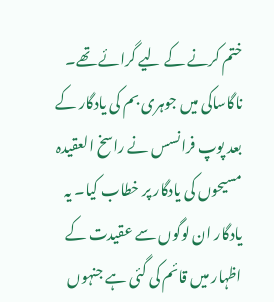ختم کرنے کے لیے گرائے تھے۔
ناگاساکی میں جوہری بم کی یادگار کے بعد پوپ فرانسس نے راسخ العقیدہ مسیحوں کی یادگار پر خطاب کیا۔ یہ یادگار ان لوگوں سے عقیدت کے اظہار میں قائم کی گئی ہے جنہوں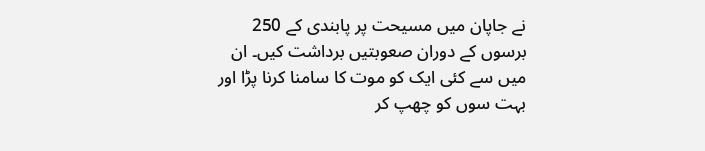نے جاپان میں مسیحت پر پابندی کے 250 برسوں کے دوران صعوبتیں برداشت کیں۔ ان میں سے کئی ایک کو موت کا سامنا کرنا پڑا اور بہت سوں کو چھپ کر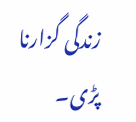زندگی گزارنا پڑی۔